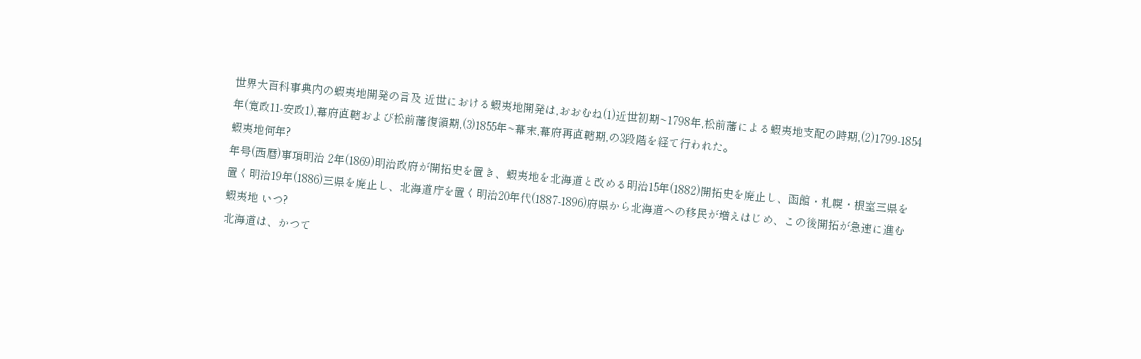世界大百科事典内の蝦夷地開発の言及 近世における蝦夷地開発は,おおむね(1)近世初期~1798年,松前藩による蝦夷地支配の時期,(2)1799‐1854年(寛政11‐安政1),幕府直轄および松前藩復領期,(3)1855年~幕末,幕府再直轄期,の3段階を経て行われた。
蝦夷地何年?
年号(西暦)事項明治 2年(1869)明治政府が開拓史を置き、蝦夷地を北海道と改める明治15年(1882)開拓史を廃止し、函館・札幌・根室三県を置く明治19年(1886)三県を廃止し、北海道庁を置く明治20年代(1887-1896)府県から北海道への移民が増えはじめ、この後開拓が急速に進む
蝦夷地 いつ?
北海道は、かつて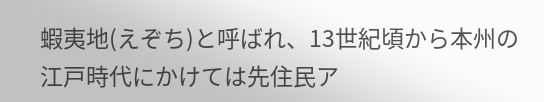蝦夷地(えぞち)と呼ばれ、13世紀頃から本州の江戸時代にかけては先住民ア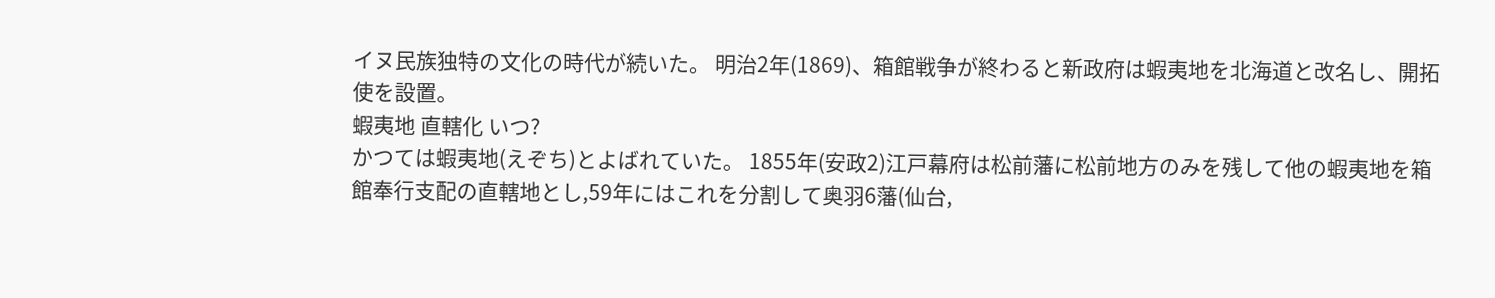イヌ民族独特の文化の時代が続いた。 明治2年(1869)、箱館戦争が終わると新政府は蝦夷地を北海道と改名し、開拓使を設置。
蝦夷地 直轄化 いつ?
かつては蝦夷地(えぞち)とよばれていた。 1855年(安政2)江戸幕府は松前藩に松前地方のみを残して他の蝦夷地を箱館奉行支配の直轄地とし,59年にはこれを分割して奥羽6藩(仙台,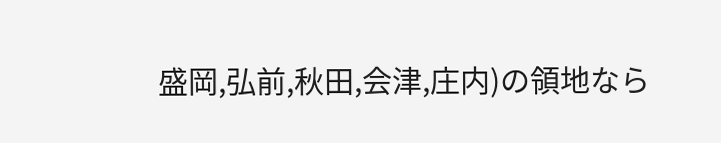盛岡,弘前,秋田,会津,庄内)の領地なら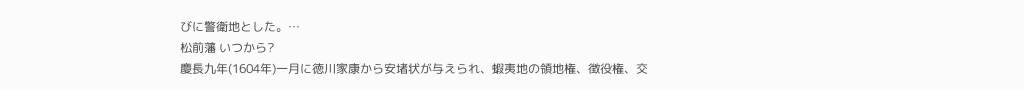びに警衛地とした。…
松前藩 いつから?
慶長九年(1604年)一月に徳川家康から安堵状が与えられ、蝦夷地の領地権、徴役権、交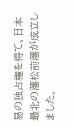易の独占権を得て、日本最北の藩松前藩が成立しました。